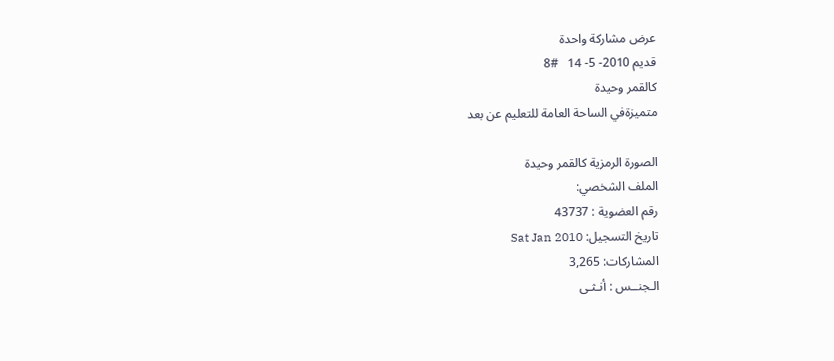عرض مشاركة واحدة
قديم 2010- 5- 14   #8
كالقمر وحيدة
متميزةفي الساحة العامة للتعليم عن بعد

الصورة الرمزية كالقمر وحيدة
الملف الشخصي:
رقم العضوية : 43737
تاريخ التسجيل: Sat Jan 2010
المشاركات: 3,265
الـجنــس : أنـثـى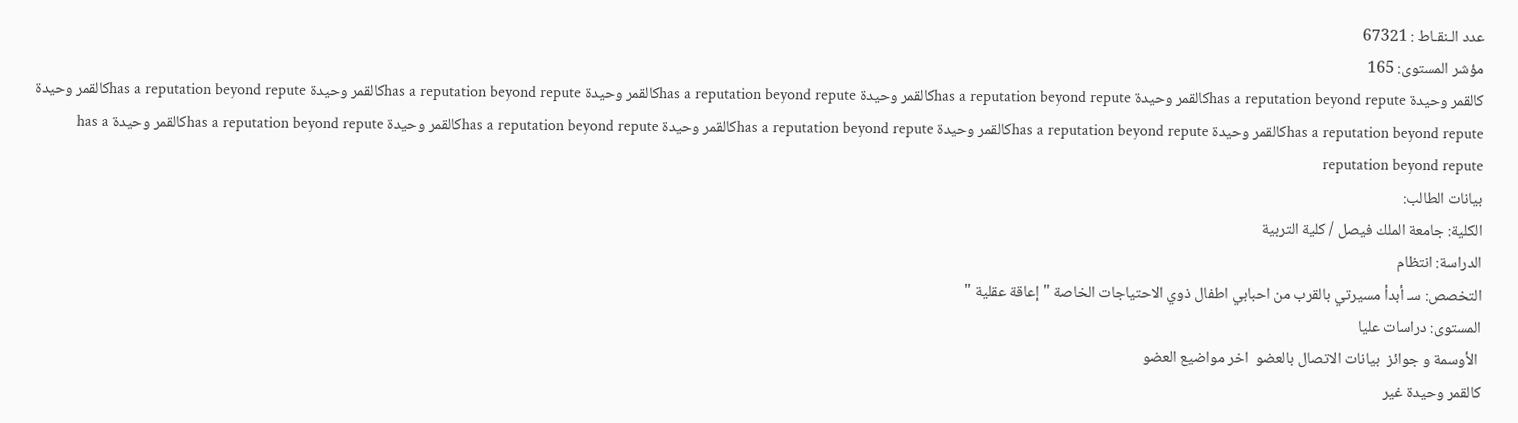عدد الـنقـاط : 67321
مؤشر المستوى: 165
كالقمر وحيدة has a reputation beyond reputeكالقمر وحيدة has a reputation beyond reputeكالقمر وحيدة has a reputation beyond reputeكالقمر وحيدة has a reputation beyond reputeكالقمر وحيدة has a reputation beyond reputeكالقمر وحيدة has a reputation beyond reputeكالقمر وحيدة has a reputation beyond reputeكالقمر وحيدة has a reputation beyond reputeكالقمر وحيدة has a reputation beyond reputeكالقمر وحيدة has a reputation beyond reputeكالقمر وحيدة has a reputation beyond repute
بيانات الطالب:
الكلية: جامعة الملك فيصل / كلية التربية
الدراسة: انتظام
التخصص: سـ أبدأ مسيرتي بالقرب من احبابي اطفال ذوي الاحتياجات الخاصة " إعاقة عقلية "
المستوى: دراسات عليا
 الأوسمة و جوائز  بيانات الاتصال بالعضو  اخر مواضيع العضو
كالقمر وحيدة غير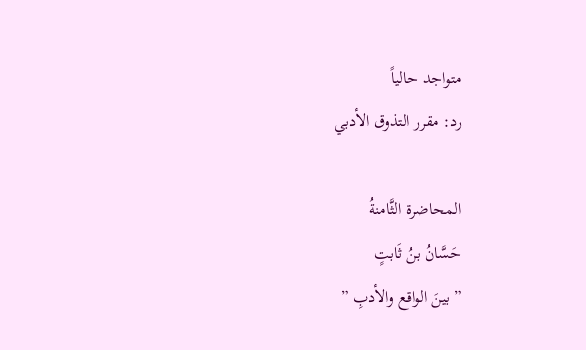متواجد حالياً
رد: مقرر التذوق الأدبي

المحاضرة الثَّامنةُ
حَسَّانُ بنُ ثَابتٍ
” بينَ الواقع والأدبِ ”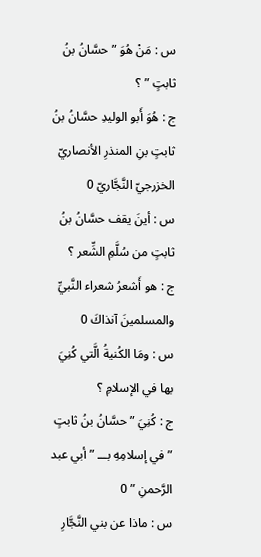س : مَنْ هُوَ ” حسَّانُ بنُ ثابتٍ ” ؟
ج : هُوَ أَبو الوليدِ حسَّانُ بنُ ثابتٍ بنِ المنذرِ الأنصاريّ الخزرجيّ النَّجَّاريّ 0
س : أينَ يقف حسَّانُ بنُ ثابتٍ من سُلَّمِ الشِّعر ؟
ج : هو أَشعرُ شعراء النَّبيِّ والمسلمينَ آنذاكَ 0
س : ومَا الكُنيةُ الَّتي كُنِيَ بها في الإسلامِ ؟
ج : كُنِيَ ” حسَّانُ بنُ ثابتٍ ” في إسلامِهِ بـــ ” أبي عبد الرَّحمنِ ” 0
س : ماذا عن بني النَّجَّارِ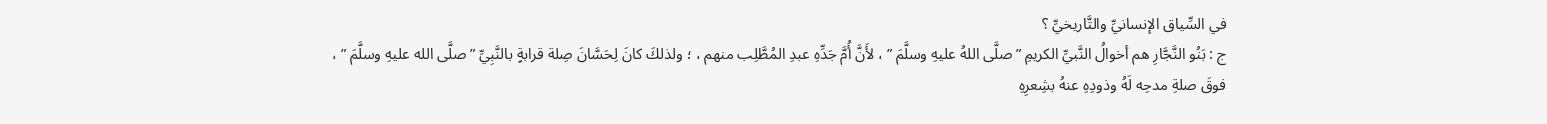في السِّياق الإنسانيِّ والتَّاريخيِّ ؟
ج : بَنُو النَّجَّارِ هم أخوالُ النَّبيِّ الكريمِ ” صلَّى اللهُ عليهِ وسلَّمَ ” ، لأَنَّ أُمَّ جَدِّهِ عبدِ المُطَّلِب منهم ، ؛ ولذلكَ كانَ لِحَسَّانَ صِلة قرابةٍ بالنَّبِيِّ ” صلَّى الله عليهِ وسلَّمَ ” ، فوقَ صلةِ مدحِه لَهُ وذودِهِ عنهُ بشِعرِهِ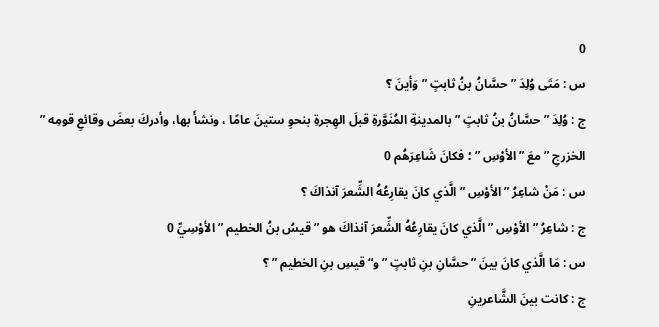0
س : مَتَى وُلِدَ ” حسَّانُ بنُ ثابتٍ ” وَأينَ ؟
ج : وُلِدَ ” حسَّانُ بنُ ثابتٍ ” بالمدينةِ المُنَوَّرةِ قبلَ الهِجرةِ بنحوِ ستينَ عامًا ، ونشأَ بها، وأدركَ بعضَ وقائعِ قومِه ” الخزرجِ ” معَ ” الأوْسِ ” ؛ فكانَ شَاعِرَهُم 0
س : مَنْ شاعِرُ ” الأوْسِ ” الَّذي كانَ يقارِعُهُ الشِّعرَ آنذاكَ ؟
ج : شاعِرُ ” الأوْسِ ” الَّذي كانَ يقارِعُهُ الشِّعرَ آنذاكَ هو ” قيسُ بنُ الخطيم ” الأوْسِيِّ 0
س : مَا الَّذي كانَ بينَ ” حسَّانِ بنِ ثابتٍ ” و“ قيسِ بنِ الخطيم ” ؟
ج : كانت بينَ الشَّاعرينِ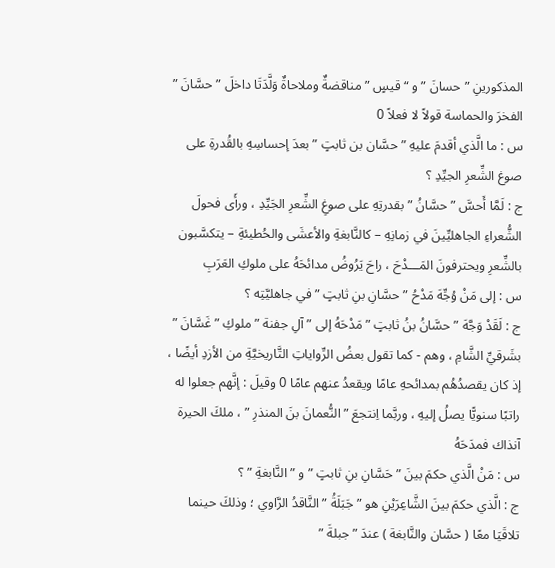المذكورينِ ” حسانَ ” و “ قيسٍ ” مناقضةٌ وملاحاةٌ وَلَّدَتَا داخلَ ” حسَّانَ ” الفخرَ والحماسة قولاً لا فعلاً 0
س : ما الَّذي أقدمَ عليهِ ” حسَّان بن ثابتٍ ” بعدَ إحساسِهِ بالقُدرةِ على صوغ الشِّعرِ الجيِّدِ ؟
ج : لَمَّا أَحسَّ ” حسَّانُ ” بقدرتِهِ على صوغِ الشِّعرِ الجَيِّدِ ، ورأَى فحولَ الشُّعراءِ الجاهليِّينَ في زمانِهِ – كالنَّابغةِ والأعشَى والحُطيئةِ – يتكسَّبون بالشِّعرِ ويحترفونَ المَـــدْحَ ، راحَ يَرُوضُ مدائحَهُ على ملوكِ العَرَبِ
س : إلى مَنْ وُجِّهَ مَدْحُ ” حسَّانِ بنِ ثابتٍ ” في جاهليَّتِه ؟
ج : لَقَدْ وَجَّهَ ” حسَّانُ بنُ ثابتٍ ” مَدْحَهُ إلى ” آلِ جفنة ” ملوكِ ” غَسَّانَ ” بشَرقيِّ الشَّامِ ، وهم - كما تقول بعضُ الرِّواياتِ التَّاريخيَّةِ من الأزدِ أيضًا ، إذ كان يقصدُهُم بمدائحهِ عامًا ويقعدُ عنهم عامًا 0 وقيلَ : إنَّهم جعلوا له راتبًا سنويًّا يصلُ إليهِ ، وربَّما اِنتجعَ ” النُّعمانَ بنَ المنذرِ ” ، ملكَ الحيرة آنذاك فمدَحَهُ
س : مَنْ الَّذي حكمَ بينَ ” حَسَّانِ بنِ ثابتٍ ” و ” النَّابغةِ ” ؟
ج : الَّذي حكمَ بينَ الشَّاعِرَيْنِ هو ” جَبَلَةُ ” النَّاقدُ الرَّاوي ؛ وذلكَ حينما تلاقَيَا معًا ( حسَّان والنَّابغة ) عندَ ” جبلةَ ”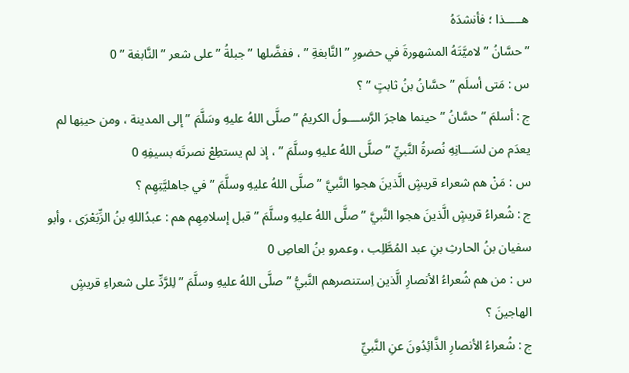هـــــذا ؛ فأنشدَهُ
” حسَّانُ ” لاميَّتَهُ المشهورةَ في حضورِ ” النَّابغةِ ” ، ففضَّلها ” جبلةُ ” على شعر ” النَّابغة ” 0
س : مَتى أسلَم ” حسَّانُ بنُ ثابتٍ ” ؟
ج : أسلمَ ” حسَّانُ ” حينما هاجرَ الرَّســــولُ الكريمُ ” صلَّى اللهُ عليهِ وسَلَّمَ ” إلى المدينة ، ومن حينِها لم يعدَم من لسَـــانِهِ نُصرةُ النَّبيِّ ” صلَّى اللهُ عليهِ وسلَّمَ ” ، إذ لم يستطِعْ نصرتَه بسيفِهِ 0
س : مَنْ هم شعراء قريشٍ الَّذينَ هجوا النَّبيَّ ” صلَّى اللهُ عليهِ وسلَّمَ ” في جاهليَّتِهِم ؟
ج : شُعراءُ قريشٍ الَّذينَ هجوا النَّبيَّ ” صلَّى اللهُ عليهِ وسلَّمَ ” قبل إسلامِهِم هم : عبدُاللهِ بنُ الزِّبَعْرَى ، وأبو سفيان بنُ الحارثِ بنِ عبد المُطَّلِب ، وعمرو بنُ العاصِ 0
س : من هم شُعراءُ الأنصارِ الَّذين اِستنصرهم النَّبيُّ ” صلَّى اللهُ عليهِ وسلَّمَ ” لِلرَّدِّ على شعراءِ قريشٍ الهاجينَ ؟
ج : شُعراءُ الأنصارِ الذَّائِدُونَ عنِ النَّبيِّ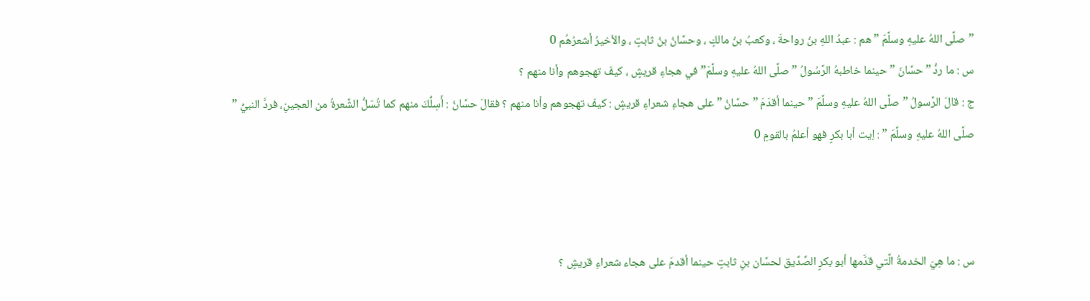” صلَّى اللهُ عليهِ وسلَّمَ ” هم : عبدُ اللهِ بنُ رواحةَ ، وكعبُ بنُ مالكٍ ، وحسَّانُ بنُ ثابتٍ ، والأخيرُ أشعرُهُم 0
س : ما ردُّ ” حسَّانَ ” حينما خاطبهُ الرَّسُولُ ” صلَّى اللهُ عليهِ وسلَّمَ” في هجاءِ قريشٍ ، كيفَ تهجوهم وأنا منهم ؟
ج : قالَ الرَّسولُ ” صلَّى اللهُ عليهِ وسلَّمَ ” حينما أقدَمَ ” حسَّانُ ” على هجاءِ شعراءِ قريشٍ : كيفَ تهجوهم وأنا منهم ؟ فقالَ حسَّانُ : أَسِلُّكَ منهم كما تُسَلُّ الشَّعرةُ من العجينِ، فردَّ النبيُّ ” صلَّى اللهُ عليهِ وسلَّمَ ” : اِيت أبا بكرٍ فهو أعلمُ بالقومِ 0



س : ما هِيَ الخدمةُ الَّتي قدَّمها أبو بكرٍ الصِّدِّيق لحسَّان بنِ ثابتٍ حينما أقدمَ على هجاء شعراءِ قريشٍ ؟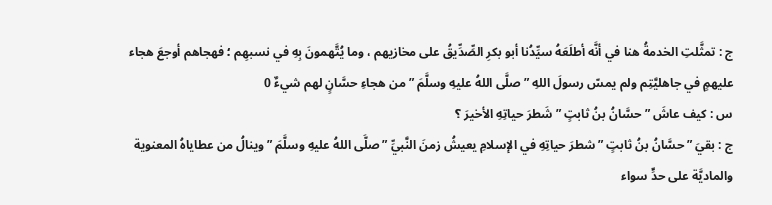ج : تمثَّلتِ الخدمةُ هنا في أنَّه أطلَعَهُ سيِّدُنا أبو بكرِ الصِّدِّيقُ على مخازيهم ، وما يُتَّهمونَ بِهِ في نسبهِم ؛ فهجاهم أوجعَ هجاء عليهمٍ في جاهليَّتِم ولم يمسّ رسولَ اللهِ ” صلَّى اللهُ عليهِ وسلَّمَ ” من هجاءِ حسَّانٍ لهم شيءٌ 0
س : كيف عاشَ ” حسَّانُ بنُ ثابتٍ ” شَطرَ حياتِهِ الأخيرَ ؟
ج : بقيَ ” حسَّانُ بنُ ثابتٍ ” شطرَ حياتِهِ في الإسلامِ يعيشُ زمنَ النَّبيِّ ” صلَّى اللهُ عليهِ وسلَّمَ ” وينالُ من عطاياهُ المعنوية والماديَّة على حدٍّ سواء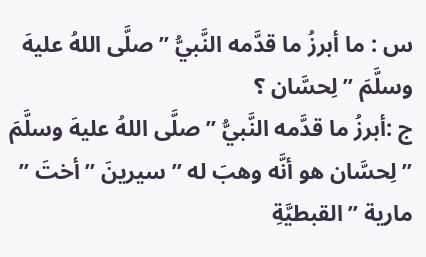س : ما أبرزُ ما قدَّمه النَّبيُّ ” صلَّى اللهُ عليهَ وسلَّمَ ” لِحسَّان ؟
ج :أبرزُ ما قدَّمه النَّبيُّ ” صلَّى اللهُ عليهَ وسلَّمَ ” لِحسَّان هو أنَّه وهبَ له ” سيرينَ ” أختَ ” مارية ” القبطيَّةِ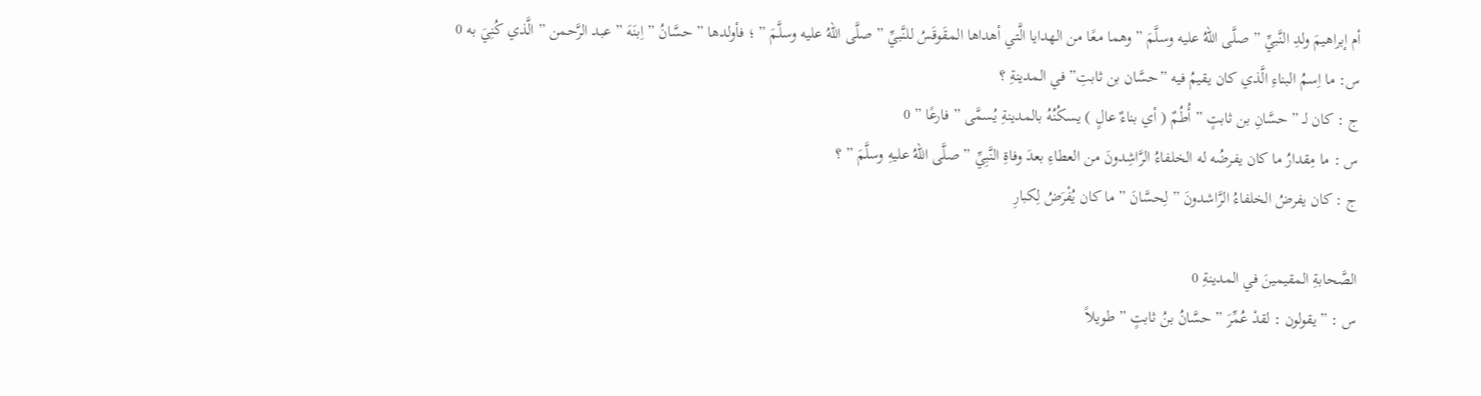أم إبراهيمَ ولدِ النَّبيِّ ” صلَّى اللهُ عليه وسلَّمَ ” وهما معًا من الهدايا الَّتي أهداها المقَوقَسُ للنَّبيِّ ” صلَّى اللهُ عليه وسلَّمَ ” ؛ فأولدها ” حسَّانُ ” اِبنَهَ ” عبد الرَّحمن ” الَّذي كُنِيَ به 0
س: ما اِسمُ البناءِ الَّذي كان يقيمُ فيه ”حسَّان بن ثابتِ” في المدينةِ ؟
ج : كان لـ ” حسَّانِ بن ثابتٍ ” أُطُمٌ ( أي بناءٌ عالٍ ) يسكُنُهُ بالمدينةِ يُسمَّى ” فارعًا ” 0
س : ما مِقدارُ ما كان يفرضُه له الخلفاءُ الرَّاشِدونَ من العطاءِ بعدَ وفاةِ النَّبِيِّ ” صلَّى اللهُ عليهِ وسلَّمَ ” ؟
ج : كان يفرضُ الخلفاءُ الرَّاشدونَ ” لِحسَّانَ ” ما كان يُفْرَضُ لِكبارِ

الصَّحابةِ المقيمينَ في المدينةِ 0
س : ” يقولون : لقدْ عُمِّرَ ” حسَّانُ بنُ ثابتٍ ” طويلاً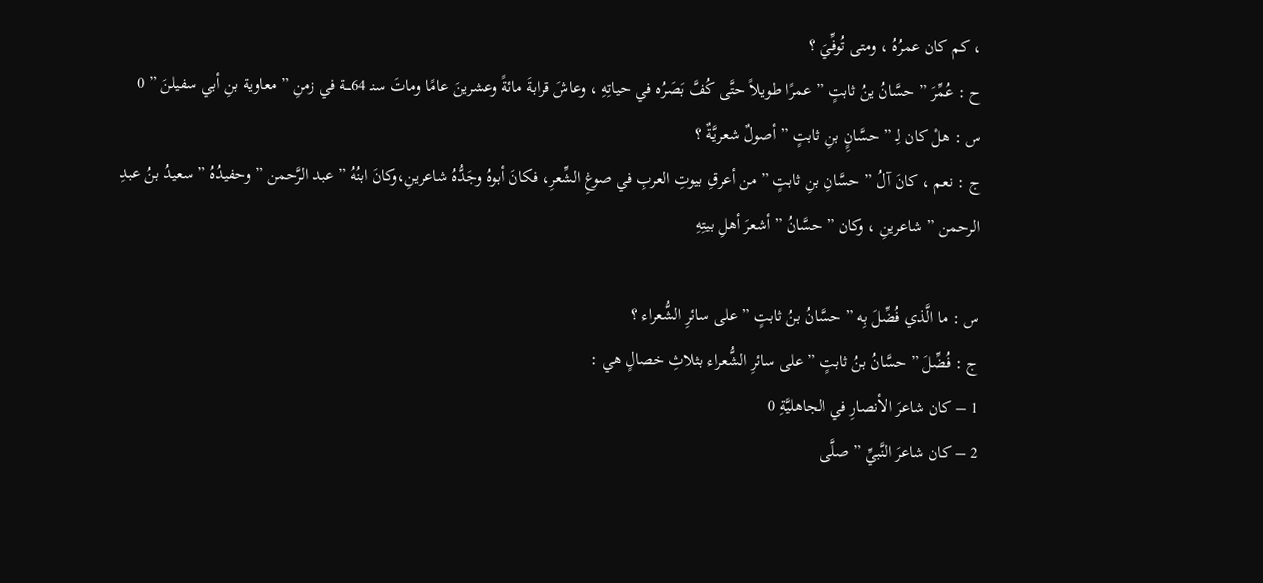، كم كان عمرُهُ ، ومتى تُوفِّيَ ؟
ح : عُمِّرَ ” حسَّانُ ينُ ثابتٍ ” عمرًا طويلاً حتَّى كُفَّ بَصَرُه في حياتِهِ ، وعاشَ قرابةَ مائةً وعشرينَ عامًا وماتَ سنـ 64ــــة في زمنِ ” معاوية بنِ أبي سفيلنَ ” 0
س : هلْ كان لِـ ” حسَّانٍِ بنِ ثابتٍ ” أصولٌ شعريَّةٌ ؟
ج : نعم ، كانَ آلُ ” حسَّانِ بنِ ثابتٍ ” من أعرقِ بيوتِ العربِ في صوغِ الشِّعرِ، فكانَ أبوهُ وجَدُّهُ شاعرينِ،وكانَ ابنُهُ ” عبد الرَّحمن ” وحفيدُهُ ” سعيدُ بنُ عبدِ الرحمن ” شاعرينِ ، وكان ” حسَّانُ ” أشعرَ أهلِ بيتِهِ

س : ما الَّذي فُضِّلَ بِه ” حسَّانُ بنُ ثابتٍ ” على سائرِ الشُّعراء ؟
ج : فُضِّلَ ” حسَّانُ بنُ ثابتٍ ” على سائرِ الشُّعراء بثلاثِ خصالٍ هي :
1 – كان شاعرَ الأنصارِ في الجاهليَّةِ 0
2 – كان شاعرَ النَّبيِّ ” صلَّى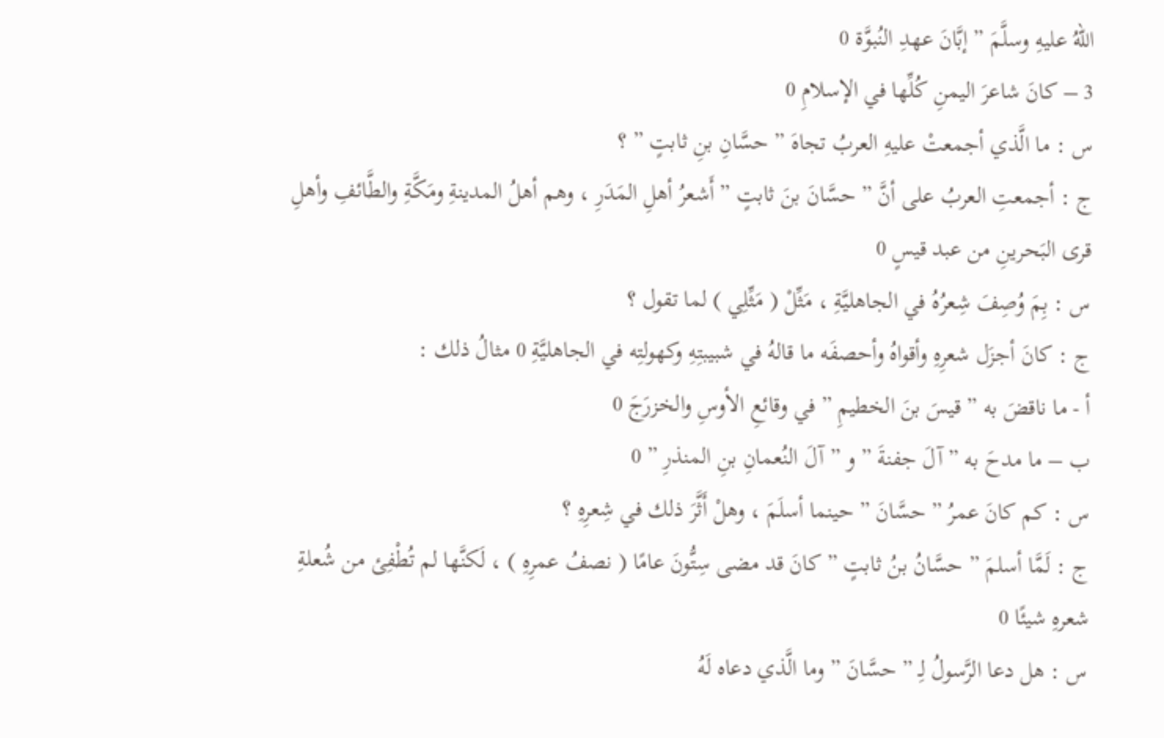اللهُ عليهِ وسلَّمَ ” إبَّانَ عهدِ النُبوَّة 0
3 – كانَ شاعرَ اليمنِ كُلِّها في الإسلامِ 0
س : ما الَّذي أجمعتْ عليهِ العربُ تجاهَ ” حسَّانِ بنِ ثابتٍ ” ؟
ج : أجمعتِ العربُ على أنَّ ” حسَّانَ بنَ ثابتٍ ” أَشعرُ أهلِ المَدَرِ ، وهم أهلُ المدينةِ ومَكَّةِ والطَّائفِ وأهلِ قرى البَحرينِ من عبد قيسٍ 0
س : بِمَ وُصِفَ شِعرُهُ في الجاهليَّةِ ، مَثِّلْ ( مَثِّلِي ) لما تقول ؟
ج : كانَ أجزَل شعرِهِ وأقواهُ وأحصفَه ما قالهُ في شبيبتِهِ وكهولتِه في الجاهليَّةِ 0 مثالُ ذلك :
أ - ما ناقضَ به ” قيسَ بنَ الخطيمِ ” في وقائعِ الأوسِ والخزرَجَ 0
ب – ما مدحَ به ” آلَ جفنةَ ” و ” آلَ النُعمانِ بنِ المنذرِ ” 0
س : كم كانَ عمرُ ” حسَّانَ ” حينما أسلَمَ ، وهلْ أَثَّرَ ذلك في شِعرِهِ ؟
ج : لَمَّا أسلمَ ” حسَّانُ بنُ ثابتٍ ” كانَ قد مضى سِتُّونَ عامًا ( نصفُ عمرِهِ ) ، لَكنَّها لم تُطْفِئ من شُعلةِ شعرهِ شيئًا 0
س : هل دعا الرَّسولُ لِـ ” حسَّانَ ” وما الَّذي دعاه لَهُ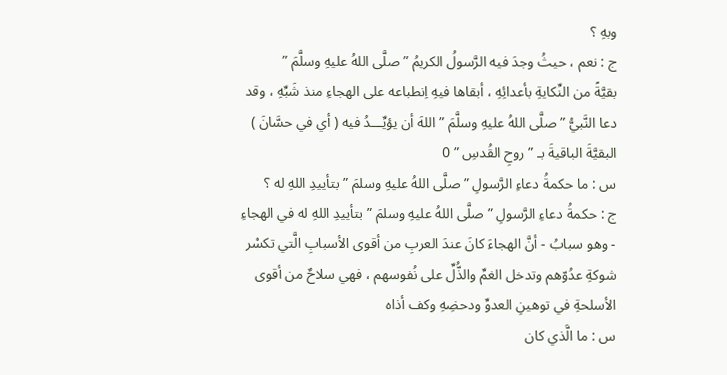وبهِ ؟
ج : نعم ، حيثُ وجدَ فيه الرَّسولُ الكريمُ ” صلَّى اللهُ عليهِ وسلَّمَ ”
بقيَّةً من النِّكايةِ بأعدائِهِ ، أبقاها فيهِ اِنطباعه على الهجاءِ منذ شَبِّهِ ، وقد دعا النَّبيُّ ” صلَّى اللهُ عليهِ وسلَّمَ ” اللهَ أن يؤيِّـــدُ فيه ( أي في حسَّانَ ) البقيَّةَ الباقيةَ بـ ” روحِ القُدسِ ” 0
س : ما حكمةُ دعاءِ الرَّسولِ ” صلَّى اللهُ عليهِ وسلمَ ” بتأييدِ اللهِ له ؟
ج : حكمةُ دعاءِ الرَّسولِ ” صلَّى اللهُ عليهِ وسلمَ ” بتأييدِ اللهِ له في الهجاءِ - وهو سبابُ - أنَّ الهجاءَ كانَ عندَ العربِ من أقوى الأسبابِ الَّتي تكسْر شوكةِ عدُوّهم وتدخل الغمِّ والذُّلِّ على نُفوسهم ، فهي سلاحٌ من أقوى الأسلحةِ في توهينِ العدوِّ ودحضِهِ وكف أذاه
س : ما الَّذي كان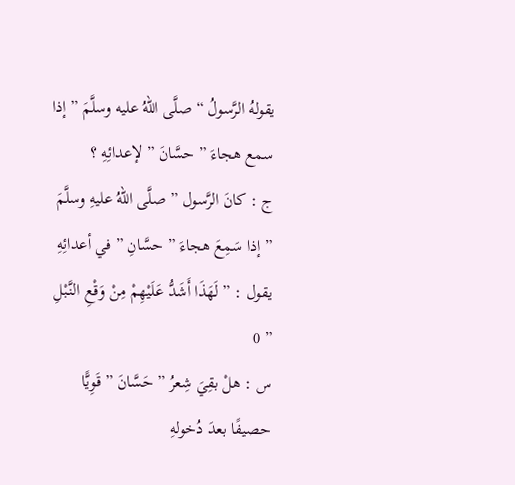يقولهُ الرَّسولُ “ صلَّى اللهُ عليه وسلَّمَ ” إذا سمع هجاءَ ” حسَّانَ ” لإعدائِهِ ؟
ج : كانَ الرَّسول ” صلَّى اللهُ عليهِ وسلَّمَ ” إذا سَمِعَ هجاءَ ” حسَّانِ ” في أعدائِهِ يقول : ” لَهَذَا أَشَدُّ عَلَيْهِمْ مِنْ وَقْعِ النَّبْلِ ” 0
س : هلْ بقِيَ شِعرُ ” حَسَّانَ ” قَوِيًّا حصيفًا بعدَ دُخولهِ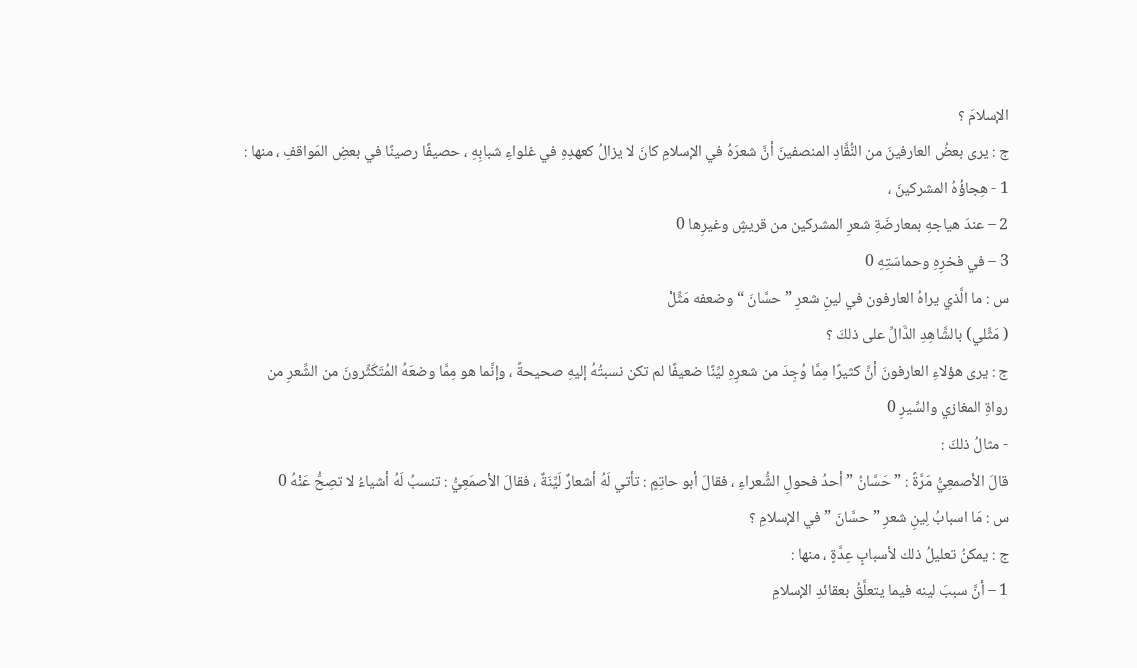الإسلامَ ؟
ج : يرى بعضُ العارفينَ من النُّقَّادِ المنصفينَ أنَّ شعرَهُ في الإسلامِ كانَ لا يزالُ كعهدِهِ في غلواءِ شبابِهِ ، حصيفًا رصينًا في بعضِ المَواقفِ ، منها :
1 - هِجاؤُهُ المشركينَ ،
2 – عندَ هياجهِ بمعارضَةِ شعرِ المشركين من قريشٍ وغيرِها 0
3 – في فخرِهِ وحماسَتِهِ 0
س : ما الَّذي يراهُ العارفون في لينِ شعرِ ” حسَّانَ “ وضعفه مَثِّلْ
( مَثِّلي) بالشَّاهِدِ الدَّالِّ على ذلكَ ؟
ج : يرى هؤلاءِ العارفونَ أنَّ كثيرًا مِمَّا وُجِدَ من شعرِهِ ليِّنًا ضعيفًا لم تكن نسبتُهُ إليهِ صحيحةً ، وإنَّما هو مِمَّا وضعَهُ المُتَكَثِّرونَ من الشِّعرِ من رواةِ المغازي والسِّيرِ 0
- مثالُ ذلكَ :
قالَ الأصمعِيُّ مَرَّةً : ” حَسَّانُ ” أحدُ فحولِ الشُّعراءِ ، فقالَ أبو حاتِمٍ : تأتي لَهُ أشعارٌ لَيِّنَةٌ ، فقالَ الأصمَعِيُّ : تنسبُ لَهُ أشياءُ لا تصِحُّ عَنْهُ 0
س : مَا اسبابُ لِينِ شعرِ ” حسَّانَ ” في الإسلامِ ؟
ج : يمكنُ تعليلُ ذلك لأسبابٍ عِدَّةٍ ، منها :
1 – أنَّ سببَ لينه فيما يتعلَّقُ بعقائدِ الإسلامِ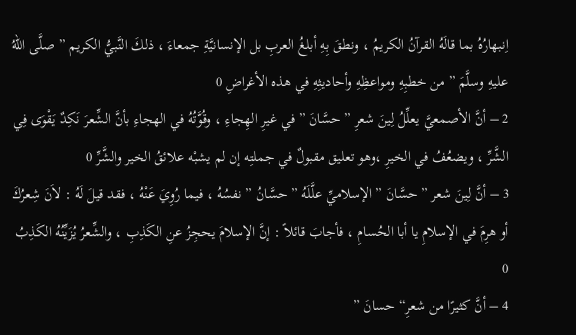اِنبهارُهُ بما قالَهُ القرآنُ الكريمُ ، ونطقَ بِهِ أبلغُ العربِ بل الإنسانيَّةِ جمعاءَ ، ذلكَ النَّبيُّ الكريم ” صلَّى اللهُ عليهِ وسلَّمَ ” من خطبِهِ ومواعظِهِ وأحاديثِهِ في هذه الأغراضِ 0
2 – أنَّ الأصمعيَّ يعلِّلُ لِينَ شعرِ ” حسَّانَ ” في غيرِ الهِجاءِ ، وقُوَّتُهُ في الهجاءِ بأنَّ الشِّعرَ نَكِدٌ يَقْوَى فِي الشَّرِّ ، ويضعُفُ في الخيرِ ،وهو تعليق مقبولٌ في جملتِه إن لم يشبْه علائقُ الخير والشَّرِّ 0
3 – أنَّ لِينَ شعر ” حسَّانَ ” الإسلاميِّ علَّلَهُ ” حسَّانُ ” نفسُهُ ، فيما رُوِيَ عَنْهُ ، فقد قيلَ لَهُ : لاَنَ شِعرُكَ أو هرِمَ في الإسلامِ يا أبا الحُسامِ ، فأجابَ قائلاً : إنَّ الإسلامَ يحجِزُ عنِ الكَذِبِ ، والشِّعرُ يُزَيِّنُهُ الكَذِبُ 0
4 – أنَّ كثيرًا من شعرِ“ حسانَ ”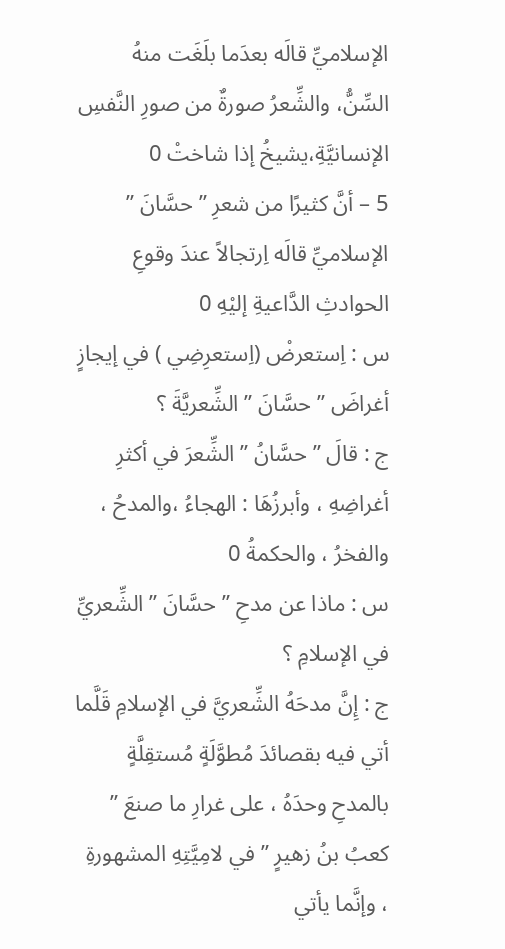الإسلاميِّ قالَه بعدَما بلَغَت منهُ
السِّنُّ، والشِّعرُ صورةٌ من صورِ النَّفسِ الإنسانيَّةِ،يشيخُ إذا شاختْ 0
5 – أنَّ كثيرًا من شعرِ ” حسَّانَ ” الإسلاميِّ قالَه اِرتجالاً عندَ وقوعِ الحوادثِ الدَّاعيةِ إليْهِ 0
س : اِستعرضْ (اِستعرِضِي ) في إيجازٍ أغراضَ ” حسَّانَ ” الشِّعريَّةَ ؟
ج : قالَ ” حسَّانُ ” الشِّعرَ في أكثرِ أغراضِهِ ، وأبرزُهَا : الهجاءُ ،والمدحُ ، والفخرُ ، والحكمةُ 0
س : ماذا عن مدحِ ” حسَّانَ ” الشِّعريِّ في الإسلامِ ؟
ج : إِنَّ مدحَهُ الشِّعريَّ في الإسلامِ قَلَّما أتي فيه بقصائدَ مُطوَّلَةٍ مُستقِلَّةٍ بالمدحِ وحدَهُ ، على غرارِ ما صنعَ ” كعبُ بنُ زهيرٍ ” في لامِيَّتِهِ المشهورةِ ، وإنَّما يأتي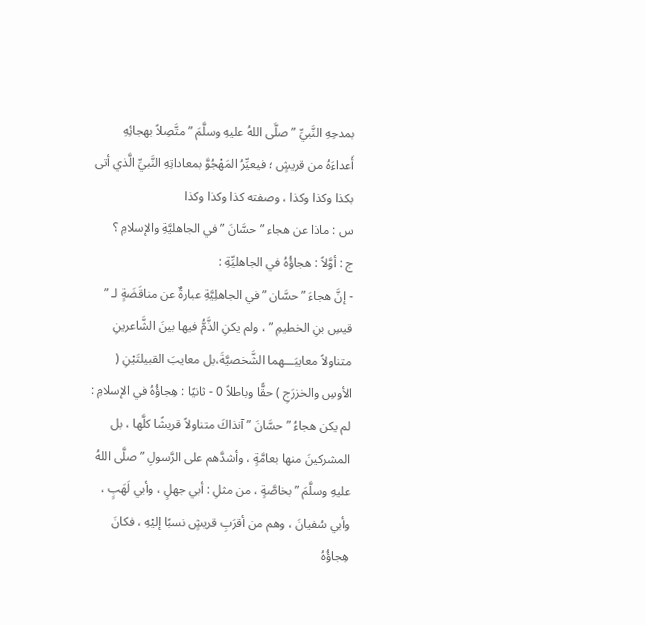بمدحِهِ النَّبيِّ ” صلَّى اللهُ عليهِ وسلَّمَ ” متَّصِلاً بهجائِهِ أَعداءَهُ من قريشٍ ؛ فيعيِّرُ المَهْجُوَّ بمعاداتِهِ النَّبيِّ الَّذي أتى بكذا وكذا وكذا ، وصفته كذا وكذا وكذا
س : ماذا عن هجاء ” حسَّانَ ” في الجاهليَّةِ والإسلامِ ؟
ج : أوَّلاً : هجاؤُهُ في الجاهليِّةِ :
- إنَّ هجاءَ ” حسَّان ” في الجاهلِيَّةِ عبارةٌ عن مناقَضَةٍ لـ ” قيسِ بنِ الخطيمِ ” ، ولم يكنِ الذَّمُّ فيها بينَ الشَّاعرينِ متناولاً معايبَـــهما الشَّخصيَّةَ،بل معايبَ القبيلتَيْنِ ( الأوسِ والخزرَجِ ) حقًّا وباطلاً 0 - ثانيًا : هِجاؤُهُ في الإسلامِ :
لم يكن هجاءُ ” حسَّانَ ” آنذاكَ متناولاً قريشًا كلَّها ، بل المشركينَ منها بعامَّةٍ ، وأشدَّهم على الرَّسولِ ” صلَّى اللهُ عليهِ وسلَّمَ ” بخاصَّةٍ ، من مثلِ : أبي جهلٍ ، وأبي لَهَبٍ ، وأبي سُفيانَ ، وهم من أقرَبِ قريشٍ نسبًا إليْهِ ، فكانَ هِجاؤُهُ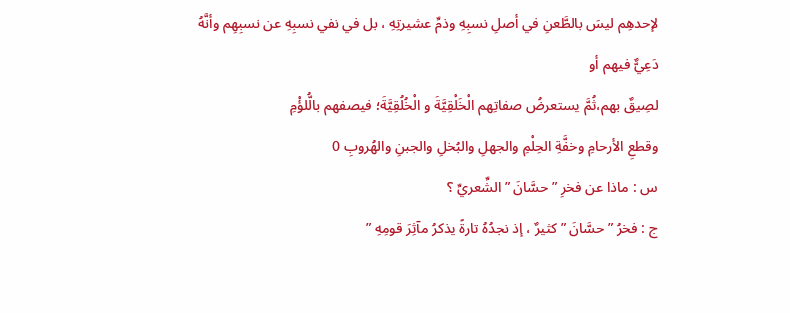لإحدهِم ليسَ بالطَّعنِ في أصلِ نسبِهِ وذمِّ عشيرتِهِ ، بل في نفي نسبِهِ عن نسبِهِم وأنَّهُ دَعِيٌّ فيهم أو
لصِيقٌ بهم،ثُمَّ يستعرضُ صفاتِهم الْخَلْقِيَّةَ و الْخُلُقِيَّةَ؛ فيصفهم بالُّلؤْمِ
وقطعِ الأرحامِ وخفَّةِ الحِلْمِ والجهلِ والبُخلِ والجبنِ والهُروبِ 0
س : ماذا عن فخرِ ” حسَّانَ ” الشِّعريِّ ؟
ج : فخرُ ” حسَّانَ ” كثيرٌ ، إذ نجدُهُ تارةً يذكرُ مآثِرَ قومِهِ ”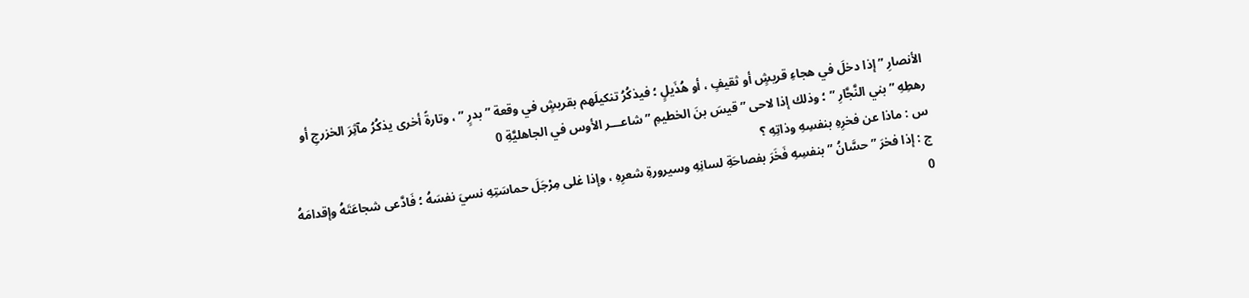الأنصارِ ” إذا دخلَ في هجاءِ قريشٍ أو ثقيفٍ ، أو هُذَيلٍ ؛ فيذكُرُ تنكيلَهم بقريشٍ في وقعة ” بدرٍ ” ، وتارةً أخرى يذكُرُ مآثِرَ الخزرجِ أو رهطِهِ ” بني النَّجَّارِ ” ؛ وذلك إذا لاحى ” قيسَ بنَ الخطيمِ ” شاعـــر الأوس في الجاهليَّةِ 0
س : ماذا عن فخرِهِ بنفسِهِ وذاتِهِ ؟
ج : إذا فخرَ ” حسَّانُ ” بنفسِهِ فَخَرَ بفصاحَةِ لسانِهِ وسيرورةِ شعرِهِ ، وإذا غلى مِرْجَلَ حماسَتِهِ نسيَ نفسَهُ ؛ فَادَّعى شجاعَتَهُ وإقدامَهُ 0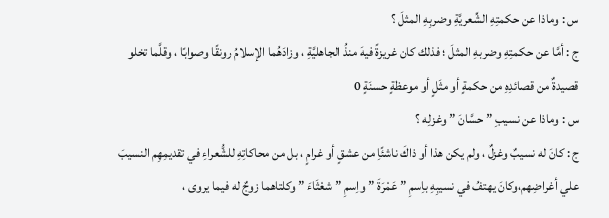س : وماذا عن حكمتِهِ الشِّعريَّةِ وضربِهِ المثلَ ؟
ج : أمَّا عن حكمتِهِ وضربهِ المثلَ ؛ فذلك كان غريزةً فيهَ منذُ الجاهليَّةِ ، وزادَهُما الإسلامُ رونقًا وصوابًا ، وقلَّما تخلو قصيدةٌ من قصائدِهِ من حكمةٍ أو مثَلٍ أو موعظةٍ حسنَةٍ 0
س : وماذا عن نسيبِ ” حسَّانَ ” وغزلِه ؟
ج : كانَ له نسيبٌ وغزلٌ ، ولم يكن هذا أو ذاكَ ناشئًاِ من عشقٍ أو غرامٍ ، بل من محاكاتِهِ للشُّعراءِ في تقديمِهِم النسيبَ علي أغراضِهم،وكانَ يهتفُ في نسيبِهِ باِسمِ ” عَمْرَةَ ” واِسمِ ” شعْثَاءَ ” وكلتاهما زوجٌ له فيما يروى ،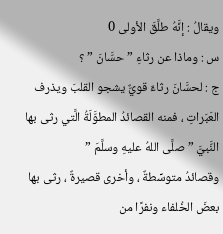ويقالُ : إنَّهُ طلَّقَ الأولى 0
س : وماذا عن رثاءِ ” حسَّانَ ” ؟
ج : لحسَّانَ رثاءٌ قويٌّ يشجو القلبَ ويذرف العَبَراتِ ، فمنه القصائدُ المطوَّلَةُ الَّتي رثى بها النَّبيَّ ” صلَّى اللهُ عليهِ وسلَّمَ ”
وقصائدُ متوسِّطةٌ ، وأخرى قصيرةٌ ، رثى بها بعضَ الخُلفاء ونفرًا من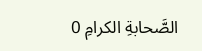الصَّحابةِ الكرامِ 0